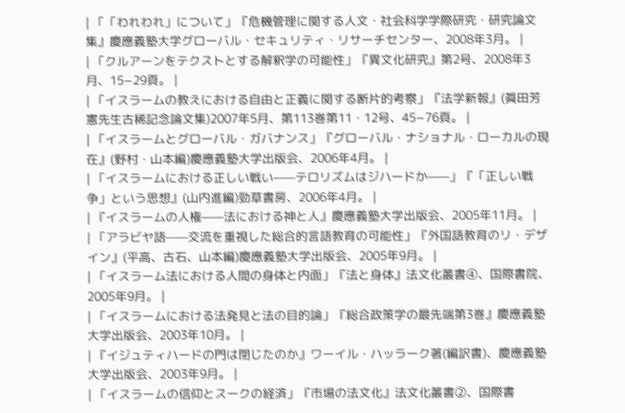| 「「われわれ」について」『危機管理に関する人文・社会科学学際研究・研究論文集』慶應義塾大学グローバル・セキュリティ・リサーチセンター、2008年3月。 |
| 「クルアーンをテクストとする解釈学の可能性」『異文化研究』第2号、2008年3月、15−29頁。 |
| 「イスラームの教えにおける自由と正義に関する断片的考察」『法学新報』(眞田芳憲先生古稀記念論文集)2007年5月、第113巻第11・12号、45−76頁。 |
| 「イスラームとグローバル・ガバナンス」『グローバル・ナショナル・ローカルの現在』(野村・山本編)慶應義塾大学出版会、2006年4月。 |
| 「イスラームにおける正しい戦い——テロリズムはジハードか——」『「正しい戦争」という思想』(山内進編)勁草書房、2006年4月。 |
| 『イスラームの人権——法における神と人』慶應義塾大学出版会、2005年11月。 |
| 「アラビヤ語——交流を重視した総合的言語教育の可能性」『外国語教育のリ・デザイン』(平高、古石、山本編)慶應義塾大学出版会、2005年9月。 |
| 「イスラーム法における人間の身体と内面」『法と身体』法文化叢書④、国際書院、2005年9月。 |
| 「イスラームにおける法発見と法の目的論」『総合政策学の最先端第3巻』慶應義塾大学出版会、2003年10月。 |
| 『イジュティハードの門は閉じたのか』ワーイル・ハッラーク著(編訳書)、慶應義塾大学出版会、2003年9月。 |
| 「イスラームの信仰とスークの経済」『市場の法文化』法文化叢書②、国際書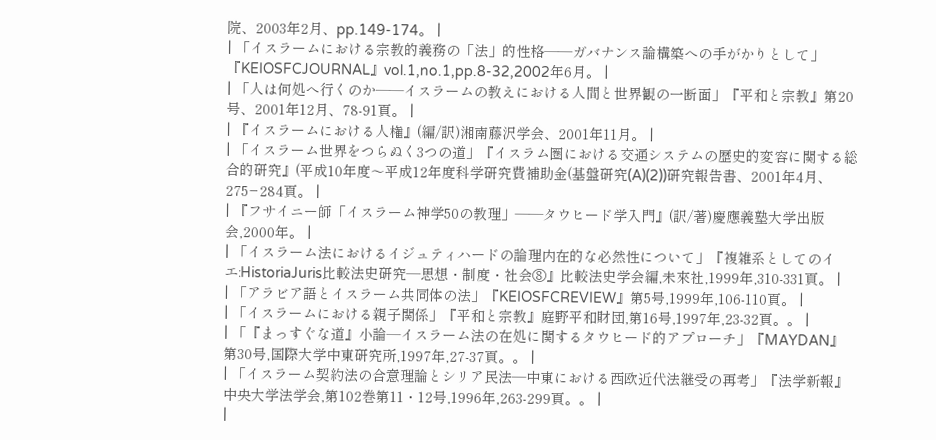院、2003年2月、pp.149-174。 |
| 「イスラームにおける宗教的義務の「法」的性格——ガバナンス論構築への手がかりとして」『KEIOSFCJOURNAL』vol.1,no.1,pp.8-32,2002年6月。 |
| 「人は何処へ行くのか——イスラームの教えにおける人間と世界観の一断面」『平和と宗教』第20号、2001年12月、78-91頁。 |
| 『イスラームにおける人権』(編/訳)湘南藤沢学会、2001年11月。 |
| 「イスラーム世界をつらぬく3つの道」『イスラム圏における交通システムの歴史的変容に関する総合的研究』(平成10年度〜平成12年度科学研究費補助金(基盤研究(A)(2))研究報告書、2001年4月、275−284頁。 |
| 『フサイニー師「イスラーム神学50の教理」——タウヒード学入門』(訳/著)慶應義塾大学出版会,2000年。 |
| 「イスラーム法におけるイジュティハードの論理内在的な必然性について」『複雑系としてのイエ:HistoriaJuris比較法史研究—思想・制度・社会⑧』比較法史学会編,未來社,1999年,310-331頁。 |
| 「アラビア語とイスラーム共同体の法」『KEIOSFCREVIEW』第5号,1999年,106-110頁。 |
| 「イスラームにおける親子関係」『平和と宗教』庭野平和財団,第16号,1997年,23-32頁。。 |
| 「『まっすぐな道』小論—イスラーム法の在処に関するタウヒード的アプローチ」『MAYDAN』第30号,国際大学中東研究所,1997年,27-37頁。。 |
| 「イスラーム契約法の合意理論とシリア民法—中東における西欧近代法継受の再考」『法学新報』中央大学法学会,第102巻第11・12号,1996年,263-299頁。。 |
|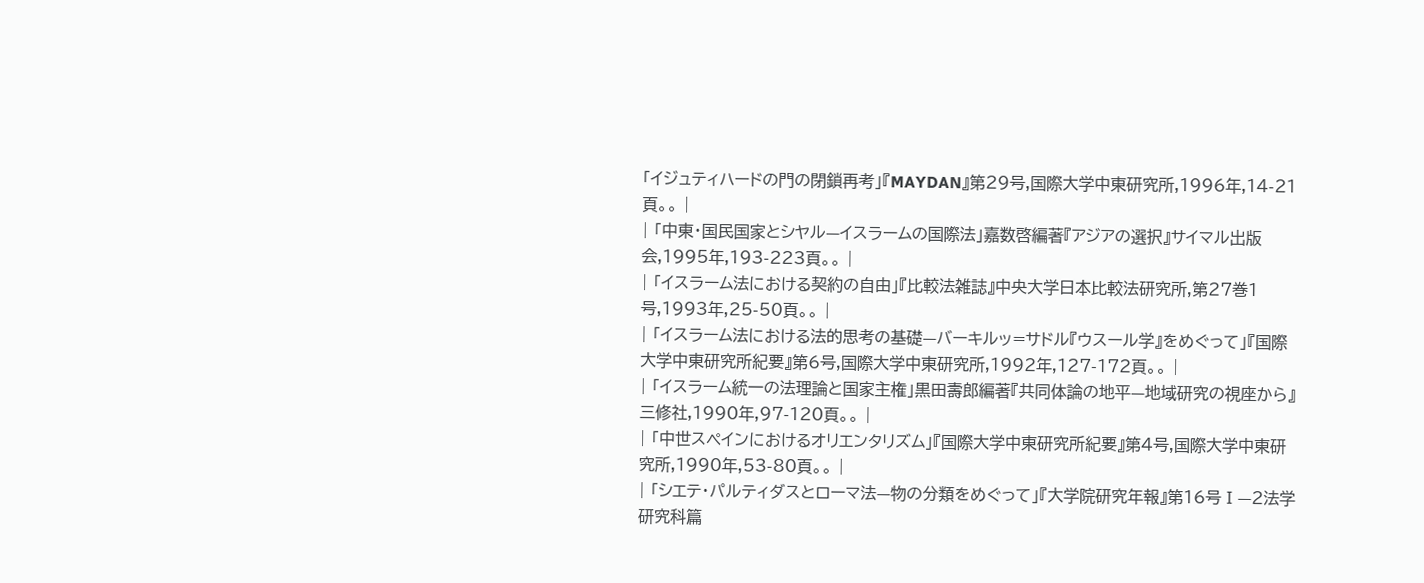「イジュティハードの門の閉鎖再考」『MAYDAN』第29号,国際大学中東研究所,1996年,14-21頁。。 |
| 「中東・国民国家とシヤル—イスラームの国際法」嘉数啓編著『アジアの選択』サイマル出版会,1995年,193-223頁。。 |
| 「イスラーム法における契約の自由」『比較法雑誌』中央大学日本比較法研究所,第27巻1号,1993年,25-50頁。。 |
| 「イスラーム法における法的思考の基礎—バーキルッ=サドル『ウスール学』をめぐって」『国際大学中東研究所紀要』第6号,国際大学中東研究所,1992年,127-172頁。。 |
| 「イスラーム統一の法理論と国家主権」黒田壽郎編著『共同体論の地平—地域研究の視座から』三修社,1990年,97-120頁。。 |
| 「中世スペインにおけるオリエンタリズム」『国際大学中東研究所紀要』第4号,国際大学中東研究所,1990年,53-80頁。。 |
| 「シエテ・パルティダスとローマ法—物の分類をめぐって」『大学院研究年報』第16号Ⅰ—2法学研究科篇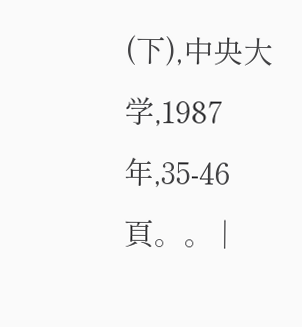(下),中央大学,1987年,35-46頁。。 |